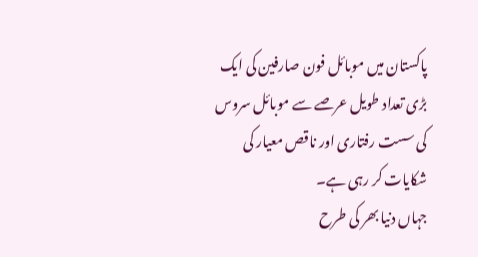پاکستان میں موبائل فون صارفین کی ایک بڑی تعداد طویل عرصے سے موبائل سروس کی سست رفتاری اور ناقص معیار کی شکایات کر رہی ہے۔
جہاں دنیا بھر کی طرح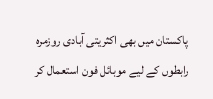پاکستان میں بھی اکثریتی آبادی روزمرہ رابطوں کے لیے موبائل فون استعمال کر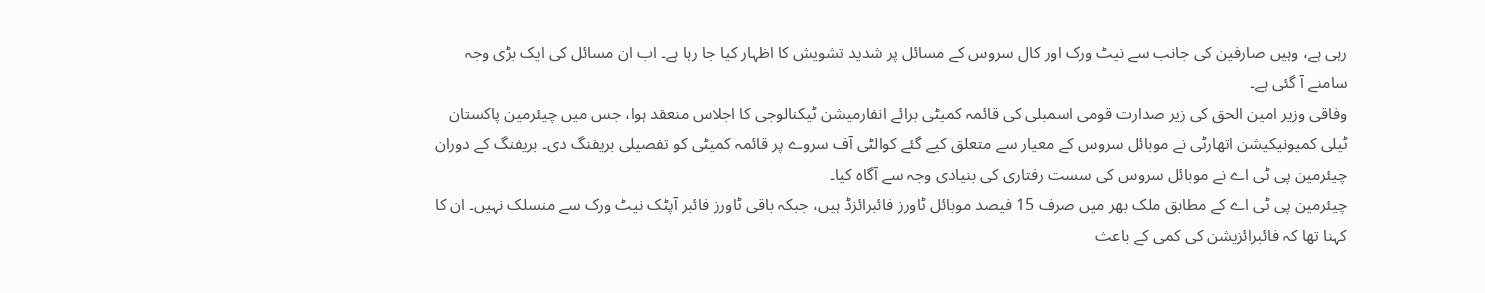رہی ہے، وہیں صارفین کی جانب سے نیٹ ورک اور کال سروس کے مسائل پر شدید تشویش کا اظہار کیا جا رہا ہے۔ اب ان مسائل کی ایک بڑی وجہ سامنے آ گئی ہے۔
وفاقی وزیر امین الحق کی زیر صدارت قومی اسمبلی کی قائمہ کمیٹی برائے انفارمیشن ٹیکنالوجی کا اجلاس منعقد ہوا، جس میں چیئرمین پاکستان ٹیلی کمیونیکیشن اتھارٹی نے موبائل سروس کے معیار سے متعلق کیے گئے کوالٹی آف سروے پر قائمہ کمیٹی کو تفصیلی بریفنگ دی۔ بریفنگ کے دوران چیئرمین پی ٹی اے نے موبائل سروس کی سست رفتاری کی بنیادی وجہ سے آگاہ کیا۔
چیئرمین پی ٹی اے کے مطابق ملک بھر میں صرف 15 فیصد موبائل ٹاورز فائبرائزڈ ہیں، جبکہ باقی ٹاورز فائبر آپٹک نیٹ ورک سے منسلک نہیں۔ ان کا کہنا تھا کہ فائبرائزیشن کی کمی کے باعث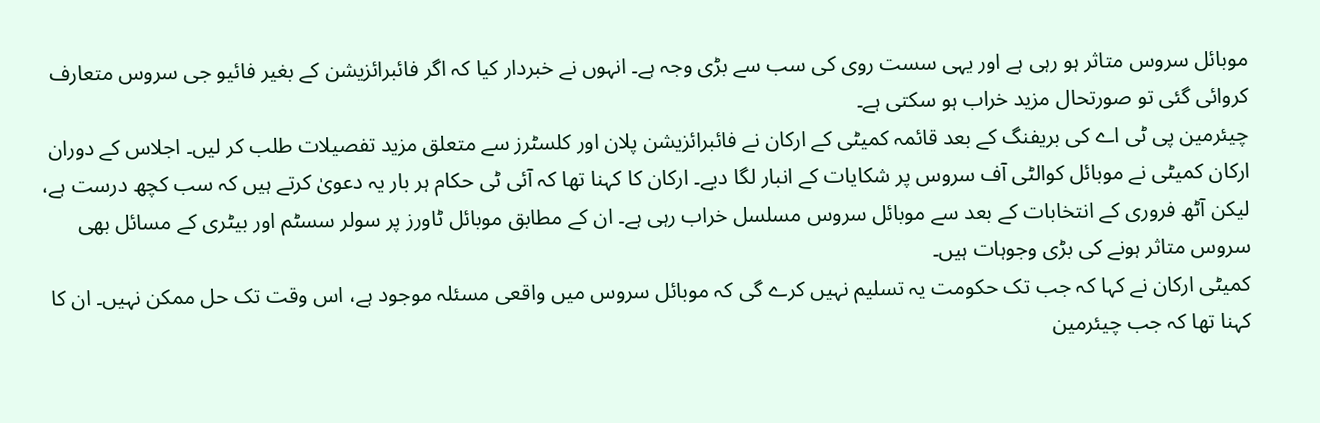موبائل سروس متاثر ہو رہی ہے اور یہی سست روی کی سب سے بڑی وجہ ہے۔ انہوں نے خبردار کیا کہ اگر فائبرائزیشن کے بغیر فائیو جی سروس متعارف کروائی گئی تو صورتحال مزید خراب ہو سکتی ہے۔
چیئرمین پی ٹی اے کی بریفنگ کے بعد قائمہ کمیٹی کے ارکان نے فائبرائزیشن پلان اور کلسٹرز سے متعلق مزید تفصیلات طلب کر لیں۔ اجلاس کے دوران ارکان کمیٹی نے موبائل کوالٹی آف سروس پر شکایات کے انبار لگا دیے۔ ارکان کا کہنا تھا کہ آئی ٹی حکام ہر بار یہ دعویٰ کرتے ہیں کہ سب کچھ درست ہے، لیکن آٹھ فروری کے انتخابات کے بعد سے موبائل سروس مسلسل خراب رہی ہے۔ ان کے مطابق موبائل ٹاورز پر سولر سسٹم اور بیٹری کے مسائل بھی سروس متاثر ہونے کی بڑی وجوہات ہیں۔
کمیٹی ارکان نے کہا کہ جب تک حکومت یہ تسلیم نہیں کرے گی کہ موبائل سروس میں واقعی مسئلہ موجود ہے، اس وقت تک حل ممکن نہیں۔ ان کا کہنا تھا کہ جب چیئرمین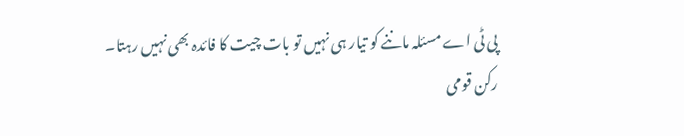پی ٹی اے مسئلہ ماننے کو تیار ہی نہیں تو بات چیت کا فائدہ بھی نہیں رہتا۔
رکن قومی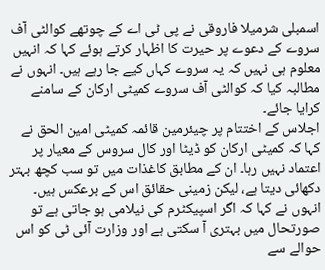اسمبلی شرمیلا فاروقی نے پی ٹی اے کے چوتھے کوالٹی آف سروے کے دعوے پر حیرت کا اظہار کرتے ہوئے کہا کہ انہیں معلوم ہی نہیں کہ یہ سروے کہاں کیے جا رہے ہیں۔ انہوں نے مطالبہ کیا کہ کوالٹی آف سروے کمیٹی ارکان کے سامنے کرایا جائے۔
اجلاس کے اختتام پر چیئرمین قائمہ کمیٹی امین الحق نے کہا کہ کمیٹی ارکان کو ڈیٹا اور کال سروس کے معیار پر اعتماد نہیں رہا۔ ان کے مطابق کاغذات میں تو سب کچھ بہتر دکھائی دیتا ہے، لیکن زمینی حقائق اس کے برعکس ہیں۔ انہوں نے کہا کہ اگر اسپیکٹرم کی نیلامی ہو جاتی ہے تو صورتحال میں بہتری آ سکتی ہے اور وزارت آئی ٹی کو اس حوالے سے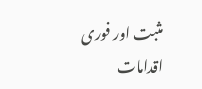مثبت اور فوری اقدامات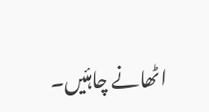اٹھانے چاہئیں۔